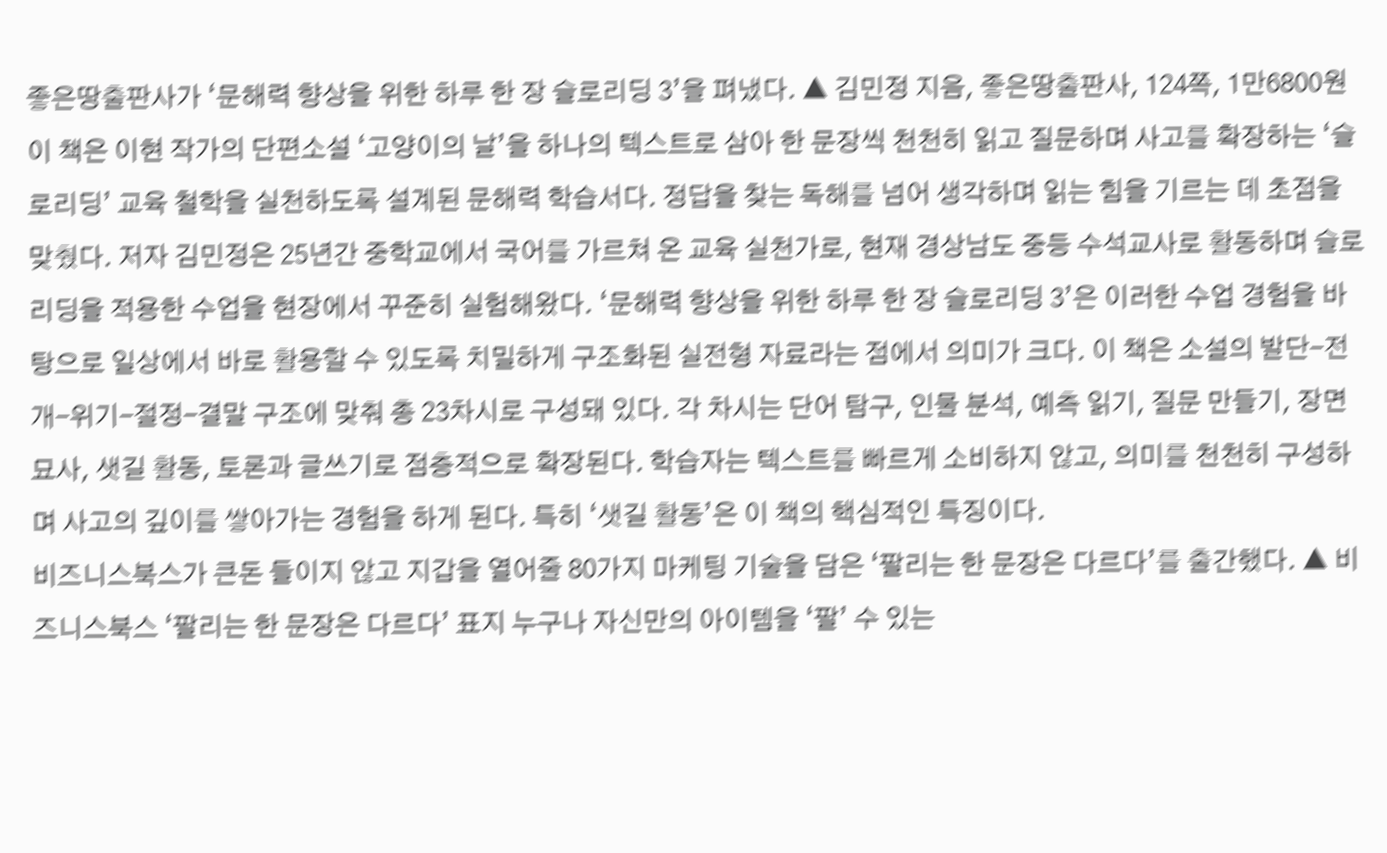좋은땅출판사가 ‘문해력 향상을 위한 하루 한 장 슬로리딩 3’을 펴냈다. ▲ 김민정 지음, 좋은땅출판사, 124쪽, 1만6800원 이 책은 이현 작가의 단편소설 ‘고양이의 날’을 하나의 텍스트로 삼아 한 문장씩 천천히 읽고 질문하며 사고를 확장하는 ‘슬로리딩’ 교육 철학을 실천하도록 설계된 문해력 학습서다. 정답을 찾는 독해를 넘어 생각하며 읽는 힘을 기르는 데 초점을 맞췄다. 저자 김민정은 25년간 중학교에서 국어를 가르쳐 온 교육 실천가로, 현재 경상남도 중등 수석교사로 활동하며 슬로리딩을 적용한 수업을 현장에서 꾸준히 실험해왔다. ‘문해력 향상을 위한 하루 한 장 슬로리딩 3’은 이러한 수업 경험을 바탕으로 일상에서 바로 활용할 수 있도록 치밀하게 구조화된 실전형 자료라는 점에서 의미가 크다. 이 책은 소설의 발단-전개-위기-절정-결말 구조에 맞춰 총 23차시로 구성돼 있다. 각 차시는 단어 탐구, 인물 분석, 예측 읽기, 질문 만들기, 장면 묘사, 샛길 활동, 토론과 글쓰기로 점층적으로 확장된다. 학습자는 텍스트를 빠르게 소비하지 않고, 의미를 천천히 구성하며 사고의 깊이를 쌓아가는 경험을 하게 된다. 특히 ‘샛길 활동’은 이 책의 핵심적인 특징이다.
비즈니스북스가 큰돈 들이지 않고 지갑을 열어줄 80가지 마케팅 기술을 담은 ‘팔리는 한 문장은 다르다’를 출간했다. ▲ 비즈니스북스 ‘팔리는 한 문장은 다르다’ 표지 누구나 자신만의 아이템을 ‘팔’ 수 있는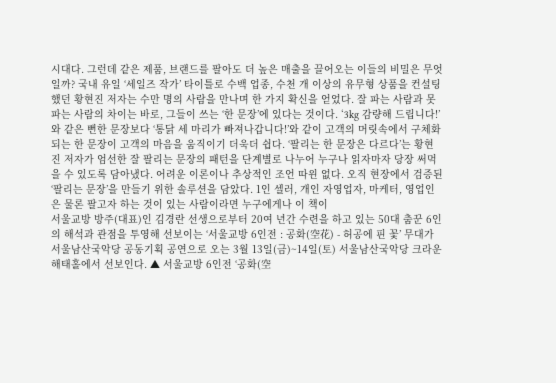시대다. 그런데 같은 제품, 브랜드를 팔아도 더 높은 매출을 끌어오는 이들의 비밀은 무엇일까? 국내 유일 ‘세일즈 작가’ 타이틀로 수백 업종, 수천 개 이상의 유무형 상품을 컨설팅했던 황현진 저자는 수만 명의 사람을 만나며 한 가지 확신을 얻었다. 잘 파는 사람과 못 파는 사람의 차이는 바로, 그들이 쓰는 ‘한 문장’에 있다는 것이다. ‘3kg 감량해 드립니다!’와 같은 뻔한 문장보다 ‘통닭 세 마리가 빠져나갑니다!’와 같이 고객의 머릿속에서 구체화되는 한 문장이 고객의 마음을 움직이기 더욱더 쉽다. ‘팔리는 한 문장은 다르다’는 황현진 저자가 엄선한 잘 팔리는 문장의 패턴을 단계별로 나누어 누구나 읽자마자 당장 써먹을 수 있도록 담아냈다. 어려운 이론이나 추상적인 조언 따윈 없다. 오직 현장에서 검증된 ‘팔리는 문장’을 만들기 위한 솔루션을 담았다. 1인 셀러, 개인 자영업자, 마케터, 영업인은 물론 팔고자 하는 것이 있는 사람이라면 누구에게나 이 책이
서울교방 방주(대표)인 김경란 선생으로부터 20여 년간 수련을 하고 있는 50대 춤꾼 6인의 해석과 관점을 투영해 선보이는 ‘서울교방 6인전 : 공화(空花) - 허공에 핀 꽃’ 무대가 서울남산국악당 공동기획 공연으로 오는 3월 13일(금)~14일(토) 서울남산국악당 크라운해태홀에서 선보인다. ▲ 서울교방 6인전 ‘공화(空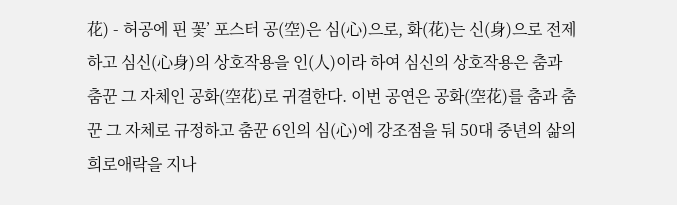花) - 허공에 핀 꽃’ 포스터 공(空)은 심(心)으로, 화(花)는 신(身)으로 전제하고 심신(心身)의 상호작용을 인(人)이라 하여 심신의 상호작용은 춤과 춤꾼 그 자체인 공화(空花)로 귀결한다. 이번 공연은 공화(空花)를 춤과 춤꾼 그 자체로 규정하고 춤꾼 6인의 심(心)에 강조점을 둬 50대 중년의 삶의 희로애락을 지나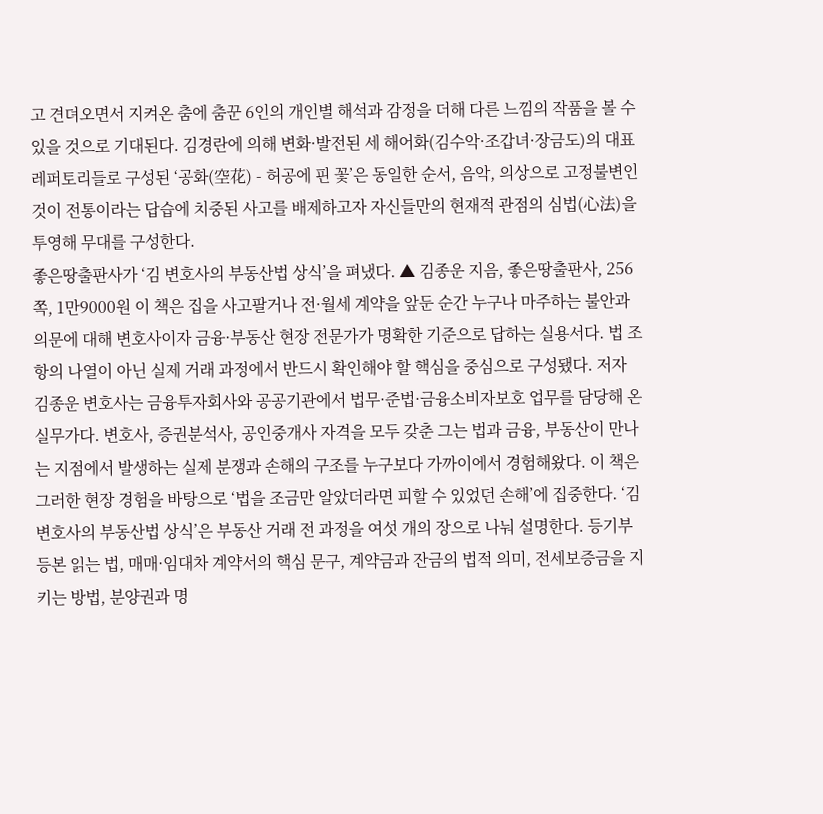고 견뎌오면서 지켜온 춤에 춤꾼 6인의 개인별 해석과 감정을 더해 다른 느낌의 작품을 볼 수 있을 것으로 기대된다. 김경란에 의해 변화·발전된 세 해어화(김수악·조갑녀·장금도)의 대표 레퍼토리들로 구성된 ‘공화(空花) - 허공에 핀 꽃’은 동일한 순서, 음악, 의상으로 고정불변인 것이 전통이라는 답습에 치중된 사고를 배제하고자 자신들만의 현재적 관점의 심법(心法)을 투영해 무대를 구성한다.
좋은땅출판사가 ‘김 변호사의 부동산법 상식’을 펴냈다. ▲ 김종운 지음, 좋은땅출판사, 256쪽, 1만9000원 이 책은 집을 사고팔거나 전·월세 계약을 앞둔 순간 누구나 마주하는 불안과 의문에 대해 변호사이자 금융·부동산 현장 전문가가 명확한 기준으로 답하는 실용서다. 법 조항의 나열이 아닌 실제 거래 과정에서 반드시 확인해야 할 핵심을 중심으로 구성됐다. 저자 김종운 변호사는 금융투자회사와 공공기관에서 법무·준법·금융소비자보호 업무를 담당해 온 실무가다. 변호사, 증권분석사, 공인중개사 자격을 모두 갖춘 그는 법과 금융, 부동산이 만나는 지점에서 발생하는 실제 분쟁과 손해의 구조를 누구보다 가까이에서 경험해왔다. 이 책은 그러한 현장 경험을 바탕으로 ‘법을 조금만 알았더라면 피할 수 있었던 손해’에 집중한다. ‘김 변호사의 부동산법 상식’은 부동산 거래 전 과정을 여섯 개의 장으로 나눠 설명한다. 등기부등본 읽는 법, 매매·임대차 계약서의 핵심 문구, 계약금과 잔금의 법적 의미, 전세보증금을 지키는 방법, 분양권과 명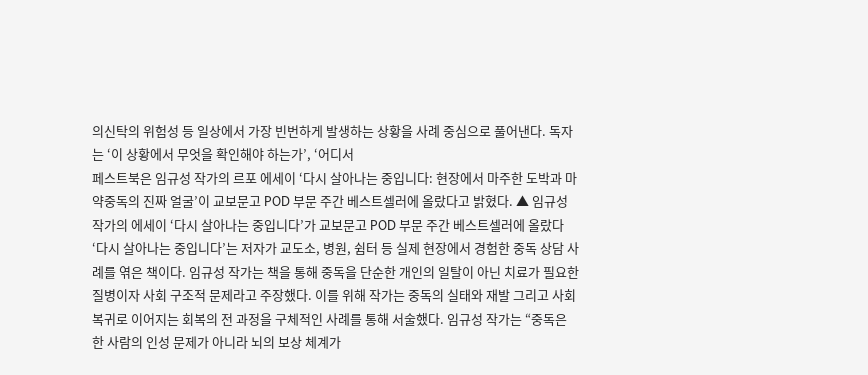의신탁의 위험성 등 일상에서 가장 빈번하게 발생하는 상황을 사례 중심으로 풀어낸다. 독자는 ‘이 상황에서 무엇을 확인해야 하는가’, ‘어디서
페스트북은 임규성 작가의 르포 에세이 ‘다시 살아나는 중입니다: 현장에서 마주한 도박과 마약중독의 진짜 얼굴’이 교보문고 POD 부문 주간 베스트셀러에 올랐다고 밝혔다. ▲ 임규성 작가의 에세이 ‘다시 살아나는 중입니다’가 교보문고 POD 부문 주간 베스트셀러에 올랐다 ‘다시 살아나는 중입니다’는 저자가 교도소, 병원, 쉼터 등 실제 현장에서 경험한 중독 상담 사례를 엮은 책이다. 임규성 작가는 책을 통해 중독을 단순한 개인의 일탈이 아닌 치료가 필요한 질병이자 사회 구조적 문제라고 주장했다. 이를 위해 작가는 중독의 실태와 재발 그리고 사회 복귀로 이어지는 회복의 전 과정을 구체적인 사례를 통해 서술했다. 임규성 작가는 “중독은 한 사람의 인성 문제가 아니라 뇌의 보상 체계가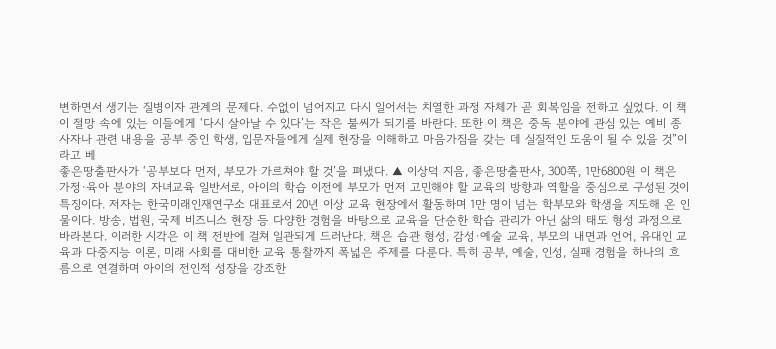변하면서 생기는 질병이자 관계의 문제다. 수없이 넘어지고 다시 일어서는 치열한 과정 자체가 곧 회복임을 전하고 싶었다. 이 책이 절망 속에 있는 이들에게 ‘다시 살아날 수 있다’는 작은 불씨가 되기를 바란다. 또한 이 책은 중독 분야에 관심 있는 예비 종사자나 관련 내용을 공부 중인 학생, 입문자들에게 실제 현장을 이해하고 마음가짐을 갖는 데 실질적인 도움이 될 수 있을 것”이라고 베
좋은땅출판사가 ‘공부보다 먼저, 부모가 가르쳐야 할 것’을 펴냈다. ▲ 이상덕 지음, 좋은땅출판사, 300쪽, 1만6800원 이 책은 가정·육아 분야의 자녀교육 일반서로, 아이의 학습 이전에 부모가 먼저 고민해야 할 교육의 방향과 역할을 중심으로 구성된 것이 특징이다. 저자는 한국미래인재연구소 대표로서 20년 이상 교육 현장에서 활동하며 1만 명이 넘는 학부모와 학생을 지도해 온 인물이다. 방송, 법원, 국제 비즈니스 현장 등 다양한 경험을 바탕으로 교육을 단순한 학습 관리가 아닌 삶의 태도 형성 과정으로 바라본다. 이러한 시각은 이 책 전반에 걸쳐 일관되게 드러난다. 책은 습관 형성, 감성·예술 교육, 부모의 내면과 언어, 유대인 교육과 다중지능 이론, 미래 사회를 대비한 교육 통찰까지 폭넓은 주제를 다룬다. 특히 공부, 예술, 인성, 실패 경험을 하나의 흐름으로 연결하며 아이의 전인적 성장을 강조한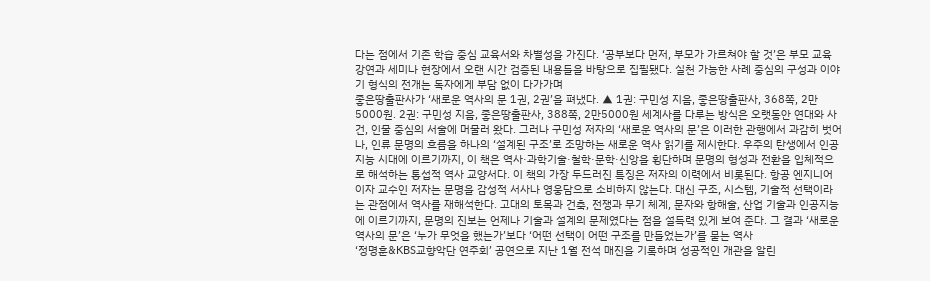다는 점에서 기존 학습 중심 교육서와 차별성을 가진다. ‘공부보다 먼저, 부모가 가르쳐야 할 것’은 부모 교육 강연과 세미나 현장에서 오랜 시간 검증된 내용들을 바탕으로 집필됐다. 실천 가능한 사례 중심의 구성과 이야기 형식의 전개는 독자에게 부담 없이 다가가며
좋은땅출판사가 ‘새로운 역사의 문 1권, 2권’을 펴냈다. ▲ 1권: 구민성 지음, 좋은땅출판사, 368쪽, 2만5000원. 2권: 구민성 지음, 좋은땅출판사, 388쪽, 2만5000원 세계사를 다루는 방식은 오랫동안 연대와 사건, 인물 중심의 서술에 머물러 왔다. 그러나 구민성 저자의 ‘새로운 역사의 문’은 이러한 관행에서 과감히 벗어나, 인류 문명의 흐름을 하나의 ‘설계된 구조’로 조망하는 새로운 역사 읽기를 제시한다. 우주의 탄생에서 인공지능 시대에 이르기까지, 이 책은 역사·과학기술·철학·문학·신앙을 횡단하며 문명의 형성과 전환을 입체적으로 해석하는 통섭적 역사 교양서다. 이 책의 가장 두드러진 특징은 저자의 이력에서 비롯된다. 항공 엔지니어이자 교수인 저자는 문명을 감성적 서사나 영웅담으로 소비하지 않는다. 대신 구조, 시스템, 기술적 선택이라는 관점에서 역사를 재해석한다. 고대의 토목과 건축, 전쟁과 무기 체계, 문자와 항해술, 산업 기술과 인공지능에 이르기까지, 문명의 진보는 언제나 기술과 설계의 문제였다는 점을 설득력 있게 보여 준다. 그 결과 ‘새로운 역사의 문’은 ‘누가 무엇을 했는가’보다 ‘어떤 선택이 어떤 구조를 만들었는가’를 묻는 역사
‘정명훈&KBS교향악단 연주회’ 공연으로 지난 1월 전석 매진을 기록하며 성공적인 개관을 알린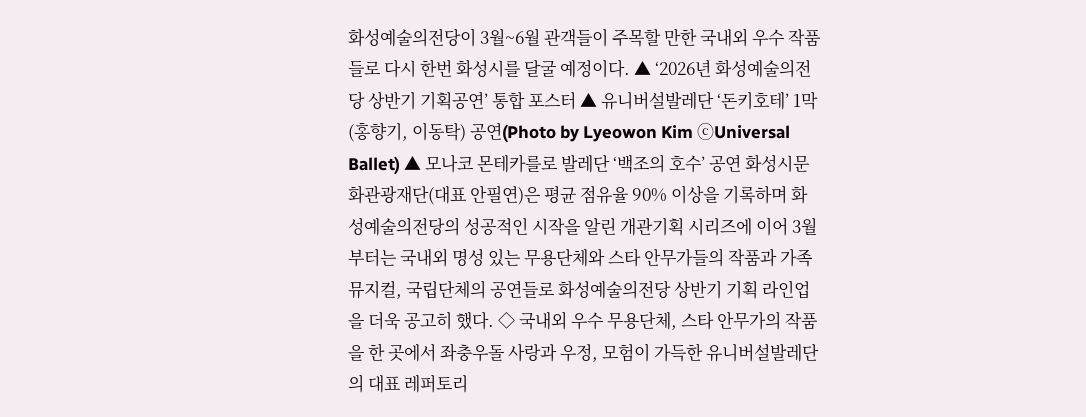화성예술의전당이 3월~6월 관객들이 주목할 만한 국내외 우수 작품들로 다시 한번 화성시를 달굴 예정이다. ▲ ‘2026년 화성예술의전당 상반기 기획공연’ 통합 포스터 ▲ 유니버설발레단 ‘돈키호테’ 1막(홍향기, 이동탁) 공연(Photo by Lyeowon Kim ⓒUniversal Ballet) ▲ 모나코 몬테카를로 발레단 ‘백조의 호수’ 공연 화성시문화관광재단(대표 안필연)은 평균 점유율 90% 이상을 기록하며 화성예술의전당의 성공적인 시작을 알린 개관기획 시리즈에 이어 3월부터는 국내외 명성 있는 무용단체와 스타 안무가들의 작품과 가족 뮤지컬, 국립단체의 공연들로 화성예술의전당 상반기 기획 라인업을 더욱 공고히 했다. ◇ 국내외 우수 무용단체, 스타 안무가의 작품을 한 곳에서 좌충우돌 사랑과 우정, 모험이 가득한 유니버설발레단의 대표 레퍼토리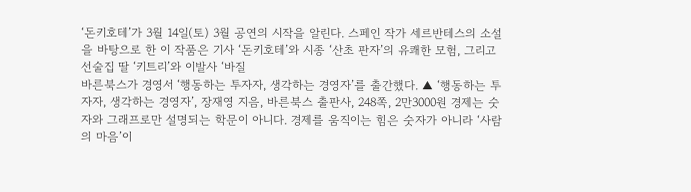‘돈키호테’가 3월 14일(토) 3월 공연의 시작을 알린다. 스페인 작가 세르반테스의 소설을 바탕으로 한 이 작품은 기사 ‘돈키호테’와 시종 ‘산초 판자’의 유쾌한 모험, 그리고 선술집 딸 ‘키트리’와 이발사 ‘바질
바른북스가 경영서 ‘행동하는 투자자, 생각하는 경영자’를 출간했다. ▲ ‘행동하는 투자자, 생각하는 경영자’, 장재영 지음, 바른북스 출판사, 248쪽, 2만3000원 경제는 숫자와 그래프로만 설명되는 학문이 아니다. 경제를 움직이는 힘은 숫자가 아니라 ‘사람의 마음’이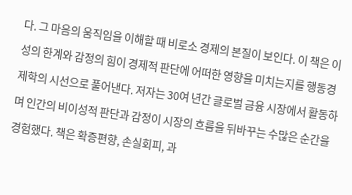다. 그 마음의 움직임을 이해할 때 비로소 경제의 본질이 보인다. 이 책은 이성의 한계와 감정의 힘이 경제적 판단에 어떠한 영향을 미치는지를 행동경제학의 시선으로 풀어낸다. 저자는 30여 년간 글로벌 금융 시장에서 활동하며 인간의 비이성적 판단과 감정이 시장의 흐름을 뒤바꾸는 수많은 순간을 경험했다. 책은 확증편향, 손실회피, 과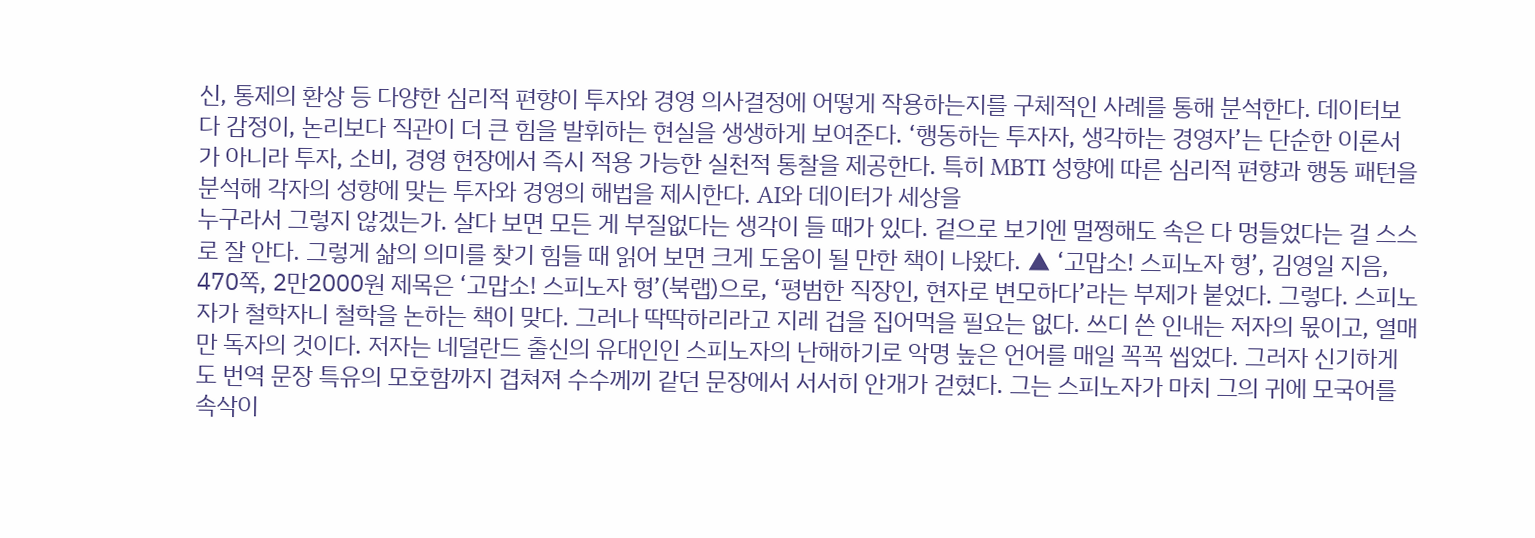신, 통제의 환상 등 다양한 심리적 편향이 투자와 경영 의사결정에 어떻게 작용하는지를 구체적인 사례를 통해 분석한다. 데이터보다 감정이, 논리보다 직관이 더 큰 힘을 발휘하는 현실을 생생하게 보여준다. ‘행동하는 투자자, 생각하는 경영자’는 단순한 이론서가 아니라 투자, 소비, 경영 현장에서 즉시 적용 가능한 실천적 통찰을 제공한다. 특히 MBTI 성향에 따른 심리적 편향과 행동 패턴을 분석해 각자의 성향에 맞는 투자와 경영의 해법을 제시한다. AI와 데이터가 세상을
누구라서 그렇지 않겠는가. 살다 보면 모든 게 부질없다는 생각이 들 때가 있다. 겉으로 보기엔 멀쩡해도 속은 다 멍들었다는 걸 스스로 잘 안다. 그렇게 삶의 의미를 찾기 힘들 때 읽어 보면 크게 도움이 될 만한 책이 나왔다. ▲ ‘고맙소! 스피노자 형’, 김영일 지음, 470쪽, 2만2000원 제목은 ‘고맙소! 스피노자 형’(북랩)으로, ‘평범한 직장인, 현자로 변모하다’라는 부제가 붙었다. 그렇다. 스피노자가 철학자니 철학을 논하는 책이 맞다. 그러나 딱딱하리라고 지레 겁을 집어먹을 필요는 없다. 쓰디 쓴 인내는 저자의 몫이고, 열매만 독자의 것이다. 저자는 네덜란드 출신의 유대인인 스피노자의 난해하기로 악명 높은 언어를 매일 꼭꼭 씹었다. 그러자 신기하게도 번역 문장 특유의 모호함까지 겹쳐져 수수께끼 같던 문장에서 서서히 안개가 걷혔다. 그는 스피노자가 마치 그의 귀에 모국어를 속삭이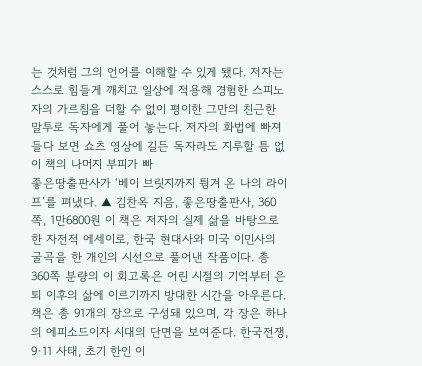는 것처럼 그의 언어를 이해할 수 있게 됐다. 저자는 스스로 힘들게 깨치고 일상에 적용해 경험한 스피노자의 가르침을 더할 수 없이 평이한 그만의 친근한 말투로 독자에게 풀어 놓는다. 저자의 화법에 빠져들다 보면 쇼츠 영상에 길든 독자라도 지루할 틈 없이 책의 나머지 부피가 빠
좋은땅출판사가 ‘베이 브릿지까지 튕겨 온 나의 라이프’를 펴냈다. ▲ 김찬옥 지음, 좋은땅출판사, 360쪽, 1만6800원 이 책은 저자의 실제 삶을 바탕으로 한 자전적 에세이로, 한국 현대사와 미국 이민사의 굴곡을 한 개인의 시선으로 풀어낸 작품이다. 총 360쪽 분량의 이 회고록은 어린 시절의 기억부터 은퇴 이후의 삶에 이르기까지 방대한 시간을 아우른다. 책은 총 91개의 장으로 구성돼 있으며, 각 장은 하나의 에피소드이자 시대의 단면을 보여준다. 한국전쟁, 9·11 사태, 초기 한인 이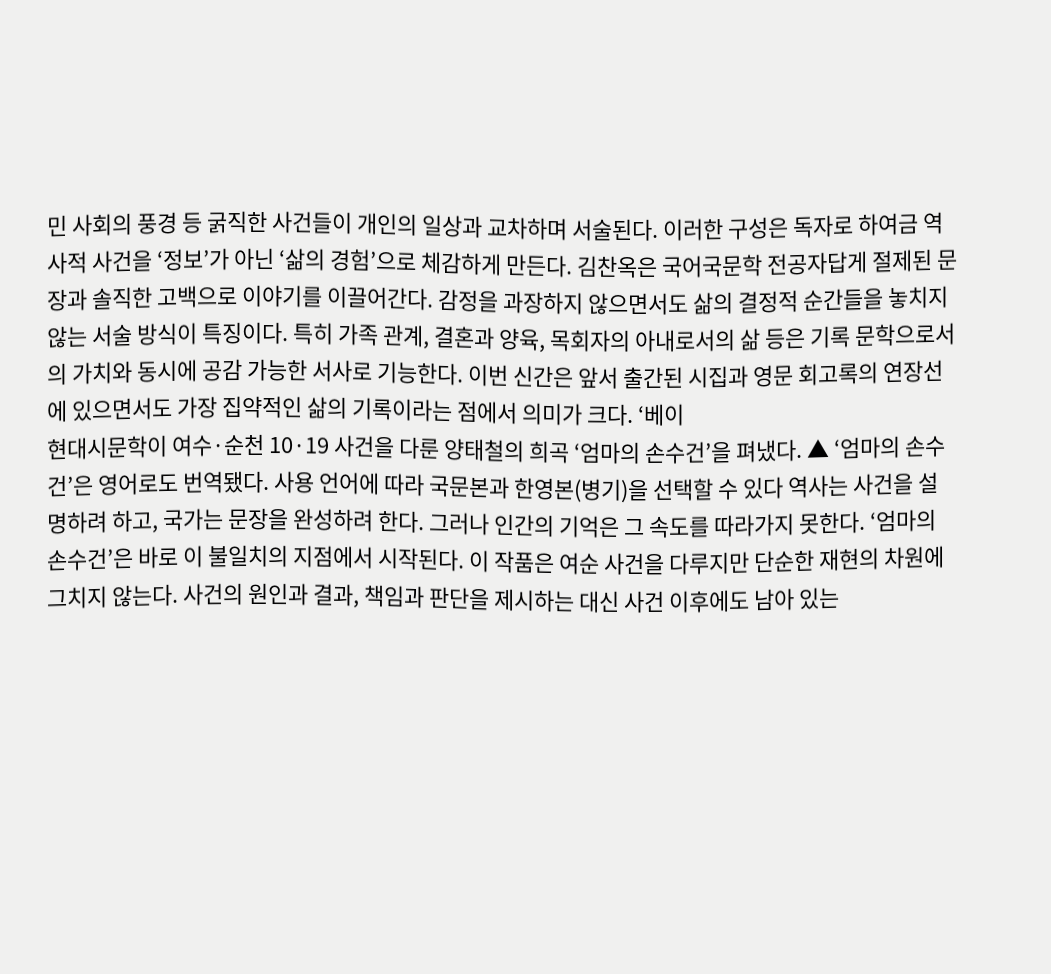민 사회의 풍경 등 굵직한 사건들이 개인의 일상과 교차하며 서술된다. 이러한 구성은 독자로 하여금 역사적 사건을 ‘정보’가 아닌 ‘삶의 경험’으로 체감하게 만든다. 김찬옥은 국어국문학 전공자답게 절제된 문장과 솔직한 고백으로 이야기를 이끌어간다. 감정을 과장하지 않으면서도 삶의 결정적 순간들을 놓치지 않는 서술 방식이 특징이다. 특히 가족 관계, 결혼과 양육, 목회자의 아내로서의 삶 등은 기록 문학으로서의 가치와 동시에 공감 가능한 서사로 기능한다. 이번 신간은 앞서 출간된 시집과 영문 회고록의 연장선에 있으면서도 가장 집약적인 삶의 기록이라는 점에서 의미가 크다. ‘베이
현대시문학이 여수·순천 10·19 사건을 다룬 양태철의 희곡 ‘엄마의 손수건’을 펴냈다. ▲ ‘엄마의 손수건’은 영어로도 번역됐다. 사용 언어에 따라 국문본과 한영본(병기)을 선택할 수 있다 역사는 사건을 설명하려 하고, 국가는 문장을 완성하려 한다. 그러나 인간의 기억은 그 속도를 따라가지 못한다. ‘엄마의 손수건’은 바로 이 불일치의 지점에서 시작된다. 이 작품은 여순 사건을 다루지만 단순한 재현의 차원에 그치지 않는다. 사건의 원인과 결과, 책임과 판단을 제시하는 대신 사건 이후에도 남아 있는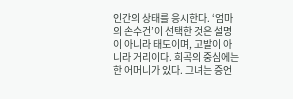인간의 상태를 응시한다. ‘엄마의 손수건’이 선택한 것은 설명이 아니라 태도이며, 고발이 아니라 거리이다. 희곡의 중심에는 한 어머니가 있다. 그녀는 증언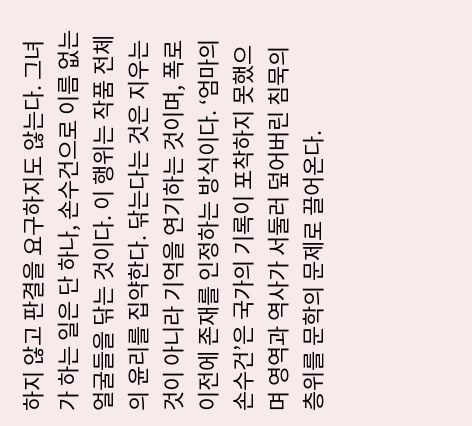하지 않고 판결을 요구하지도 않는다. 그녀가 하는 일은 단 하나, 손수건으로 이름 없는 얼굴들을 닦는 것이다. 이 행위는 작품 전체의 윤리를 집약한다. 닦는다는 것은 지우는 것이 아니라 기억을 연기하는 것이며, 폭로 이전에 존재를 인정하는 방식이다. ‘엄마의 손수건’은 국가의 기록이 포착하지 못했으며 영역과 역사가 서둘러 덮어버린 침묵의 층위를 문학의 문제로 끌어온다.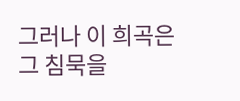그러나 이 희곡은 그 침묵을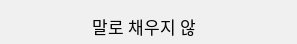말로 채우지 않